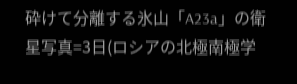砕けて分離する氷山「A23a」の衛星写真=3日(ロシアの北極南極学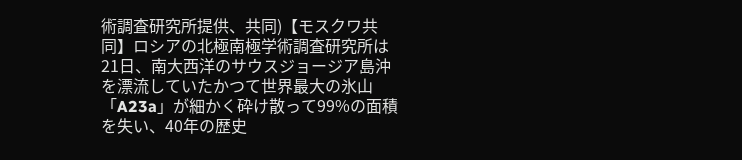術調査研究所提供、共同)【モスクワ共同】ロシアの北極南極学術調査研究所は21日、南大西洋のサウスジョージア島沖を漂流していたかつて世界最大の氷山「A23a」が細かく砕け散って99%の面積を失い、40年の歴史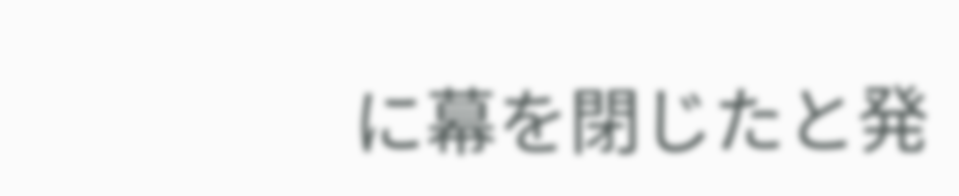に幕を閉じたと発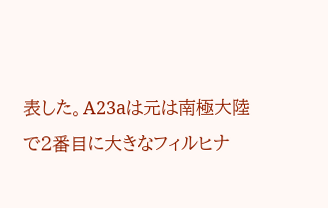表した。A23aは元は南極大陸で2番目に大きなフィルヒナ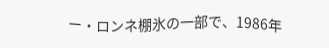ー・ロンネ棚氷の一部で、1986年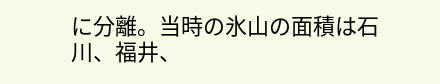に分離。当時の氷山の面積は石川、福井、